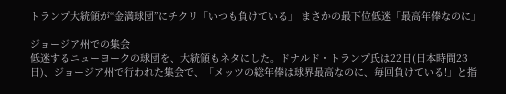トランプ大統領が“金満球団”にチクリ「いつも負けている」 まさかの最下位低迷「最高年俸なのに」

ジョージア州での集会
低迷するニューヨークの球団を、大統領もネタにした。ドナルド・トランプ氏は22日(日本時間23日)、ジョージア州で行われた集会で、「メッツの総年俸は球界最高なのに、毎回負けている!」と指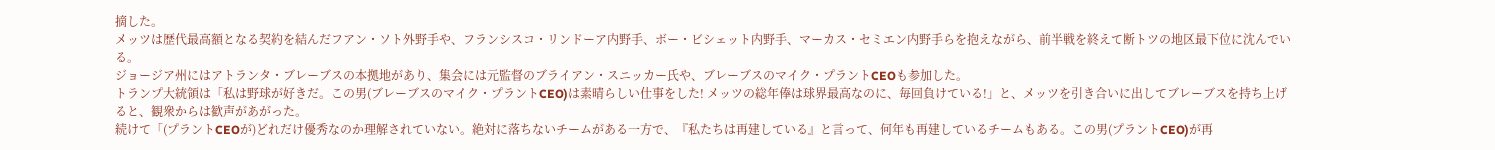摘した。
メッツは歴代最高額となる契約を結んだフアン・ソト外野手や、フランシスコ・リンドーア内野手、ボー・ビシェット内野手、マーカス・セミエン内野手らを抱えながら、前半戦を終えて断トツの地区最下位に沈んでいる。
ジョージア州にはアトランタ・ブレーブスの本拠地があり、集会には元監督のブライアン・スニッカー氏や、ブレーブスのマイク・プラントCEOも参加した。
トランプ大統領は「私は野球が好きだ。この男(ブレーブスのマイク・プラントCEO)は素晴らしい仕事をした! メッツの総年俸は球界最高なのに、毎回負けている!」と、メッツを引き合いに出してブレーブスを持ち上げると、観衆からは歓声があがった。
続けて「(プラントCEOが)どれだけ優秀なのか理解されていない。絶対に落ちないチームがある一方で、『私たちは再建している』と言って、何年も再建しているチームもある。この男(プラントCEO)が再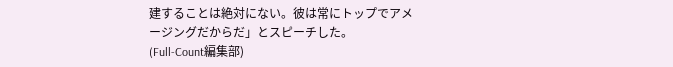建することは絶対にない。彼は常にトップでアメージングだからだ」とスピーチした。
(Full-Count編集部)